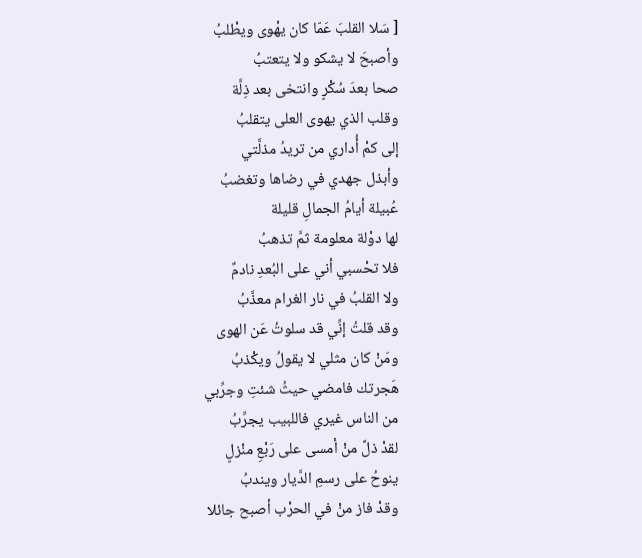[ سَلا القلبَ عَمّا كان يهْوى ويطْلبُ
وأصبحَ لا يشكو ولا يتعتبُ
صحا بعدَ سُكْرٍ وانتخى بعد ذِلَّة
وقلب الذي يهوى العلى يتقلبُ
إلى كمْ أُداري من تريدُ مذلَّتي
وأبذل جهدي في رضاها وتغضبُ
عُبيلة أيامُ الجمالِ قليلة
لها دوْلة معلومة ثمَّ تذهبُ
فلا تحْسبي أني على البُعدِ نادمٌ
ولا القلبُ في نار الغرام معذَّبُ
وقد قلتُ إنِّي قد سلوتُ عَن الهوى
ومَنْ كان مثلي لا يقولُ ويكْذبُ
هَجرتك فامضي حيثُ شئتِ وجرِّبي
من الناس غيري فاللبيب يجرِّبُ
لقدْ ذلَّ منْ أمسى على رَبْعِ منْزلٍ
ينوحُ على رسمِ الدَّيار ويندبُ
وقدْ فاز منْ في الحرْب أصبح جائلا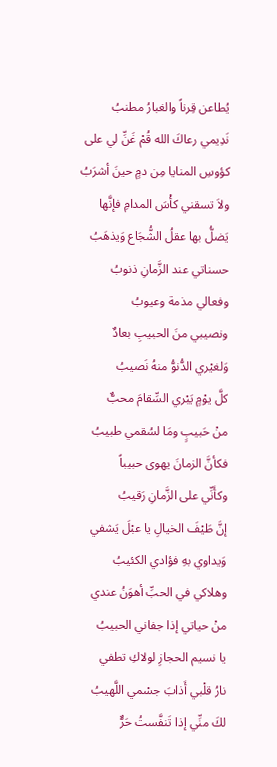يُطاعن قِرناً والغبارُ مطنبُ
نَدِيمي رعاكَ الله قُمْ غَنِّ لي على
كؤوسِ المنايا مِن دمٍ حينَ أشرَبُ
ولاَ تسقني كأْسَ المدامِ فإنَّها
يَضلُّ بها عقلُ الشُّجَاع وَيذهَبُ
حسناتي عند الزَّمانِ ذنوبُ
وفعالي مذمة وعيوبُ
ونصيبي منَ الحبيبِ بعادٌ
وَلغيْري الدُّنوُّ منهُ نَصيبُ
كلَّ يوْمٍ يَبْري السِّقامَ محبٌّ
منْ حَبيبٍ ومَا لسُقمي طبيبُ
فكأنَّ الزمانَ يهوى حبيباً
وكأَنِّي على الزَّمانِ رَقيبُ
إنَّ طَيْفَ الخيالِ يا عبْلَ يَشفي
وَيداوي بهِ فؤادي الكئيبُ
وهلاكي في الحبِّ أهوَنُ عندي
منْ حياتي إذا جفاني الحبيبُ
يا نسيم الحجازِ لولاكِ تطفي
نارُ قلْبي أَذابَ جسْمي اللَّهيبُ
لكَ منِّي إذا تَنفَّستُ حَرٌّ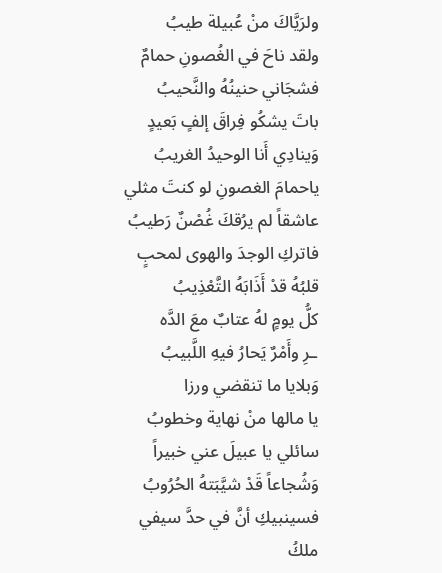ولرَيَّاكَ منْ عُبيلة طيبُ
ولقد ناحَ في الغُصونِ حمامٌ
فشجَاني حنينُهُ والنَّحيبُ
باتَ يشكُو فِراقَ إلفٍ بَعيدٍ
وَينادِي أَنا الوحيدُ الغريبُ
ياحمامَ الغصونِ لو كنتَ مثلي
عاشقاً لم يرُقكَ غُصْنٌ رَطيبُ
فاتركِ الوجدَ والهوى لمحبٍ
قلبُهُ قدْ أَذَابَهُ التَّعْذِيبُ
كلُّ يومٍ لهُ عتابٌ معَ الدَّه
ـرِ وأَمْرٌ يَحارُ فيهِ اللَّبيبُ
وَبلايا ما تنقضي ورزا
يا مالها منْ نهاية وخطوبُ
سائلي يا عبيلَ عني خبيراً
وَشُجاعاً قَدْ شيَّبَتهُ الحُرُوبُ
فسينبيكِ أنَّ في حدَّ سيفي
ملكُ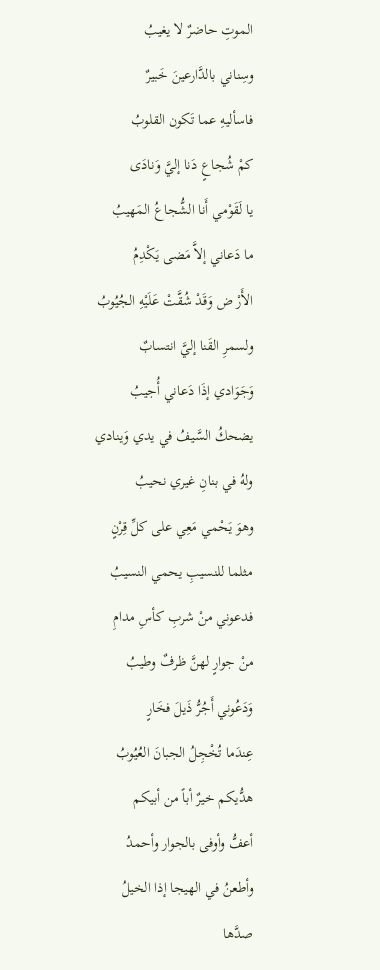الموتِ حاضرٌ لا يغيبُ
وسِناني بالدَّارعينَ خَبيرٌ
فاسأليهِ عما تَكون القلوبُ
كمْ شُجاعٍ دَنا إليَّ وَنادَى
يا لَقَوْمي أَنا الشُّجاعُ المَهيبُ
ما دَعاني إلاَّ مَضى يَكْدِمُ
الأَرْ ض وَقَدْ شُقَّتْ عَلَيْهِ الجُيُوبُ
ولسمرِ القَنا إليَّ انتسابٌ
وَجَوَادي إذَا دَعاني أُجيبُ
يضحكُ السَّيفُ في يدي وَينادي
ولهُ في بنانِ غيري نحيبُ
وهوَ يَحْمي مَعِي على كلِّ قِرْنٍ
مثلما للنسيبِ يحمي النسيبُ
فدعوني منْ شربِ كأسِ مدامِ
منْ جوارٍ لهنَّ ظرفٌ وطيبُ
وَدَعُوني أَجُرُّ ذَيلَ فخَارٍ
عِندَما تُخْجِلُ الجبانَ العُيُوبُ
هدُّيكم خيرٌ أباً من أبيكم
أعفُّ وأوفى بالجوار وأحمدُ
وأطعنُ في الهيجا إذا الخيلُ صدَّها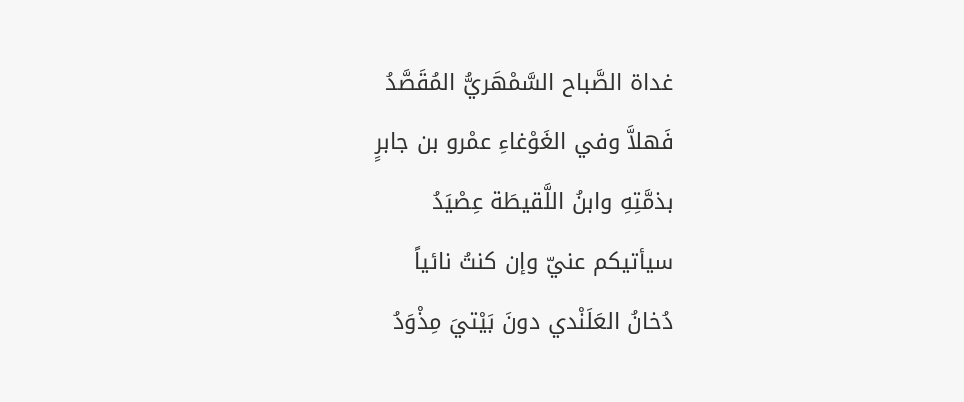غداة الصَّباح السَّمْهَريُّ المُقَصَّدُ
فَهلاَّ وفي الغَوْغاءِ عمْرو بن جابرٍ
بذمَّتِهِ وابنُ اللَّقيطَة عِصْيَدُ
سيأتيكم عنيّ وإن كنتُ نائياً
دُخانُ العَلَنْدي دونَ بَيْتيَ مِذْوَدُ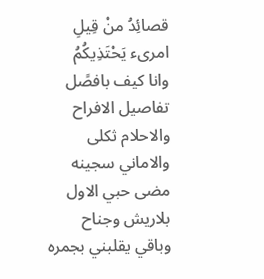قصائِدُ منْ قِيلِ امرىء يَحْتَذِيكُمُ
وانا كيف بافصًل تفاصيل الافراح
والاحلام ثكلى والاماني سجينه
مضى حبي الاول بلاريش وجناح
وباقي يقلبني بجمره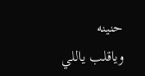حنينه
وياقلب ياللي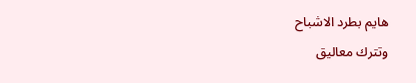هايم بطرد الاشباح
وتترك معاليق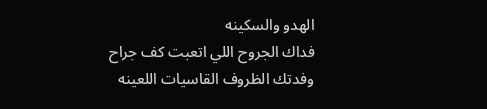الهدو والسكينه
فداك الجروح اللي اتعبت كف جراح
وفدتك الظروف القاسيات اللعينه